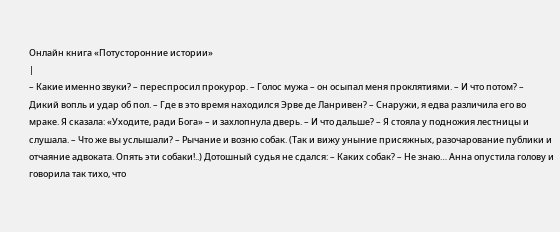Онлайн книга «Потусторонние истории»
|
– Какие именно звуки? – переспросил прокурор. – Голос мужа – он осыпал меня проклятиями. – И что потом? – Дикий вопль и удар об пол. – Где в это время находился Эрве де Ланривен? – Снаружи, я едва различила его во мраке. Я сказала: «Уходите, ради Бога» – и захлопнула дверь. – И что дальше? – Я стояла у подножия лестницы и слушала. – Что же вы услышали? – Рычание и возню собак. (Так и вижу уныние присяжных, разочарование публики и отчаяние адвоката. Опять эти собаки!..) Дотошный судья не сдался: – Каких собак? – Не знаю… Анна опустила голову и говорила так тихо, что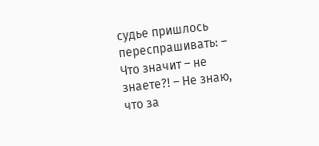судье пришлось переспрашивать: – Что значит – не знаете?! – Не знаю, что за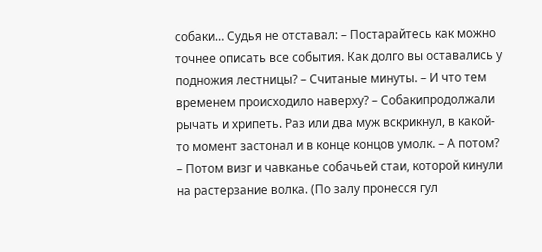собаки… Судья не отставал: – Постарайтесь как можно точнее описать все события. Как долго вы оставались у подножия лестницы? – Считаные минуты. – И что тем временем происходило наверху? – Собакипродолжали рычать и хрипеть. Раз или два муж вскрикнул, в какой-то момент застонал и в конце концов умолк. – А потом? – Потом визг и чавканье собачьей стаи, которой кинули на растерзание волка. (По залу пронесся гул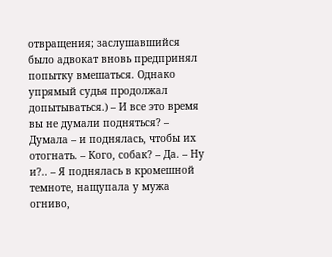отвращения; заслушавшийся было адвокат вновь предпринял попытку вмешаться. Однако упрямый судья продолжал допытываться.) – И все это время вы не думали подняться? – Думала – и поднялась, чтобы их отогнать. – Кого, собак? – Да. – Ну и?.. – Я поднялась в кромешной темноте, нащупала у мужа огниво,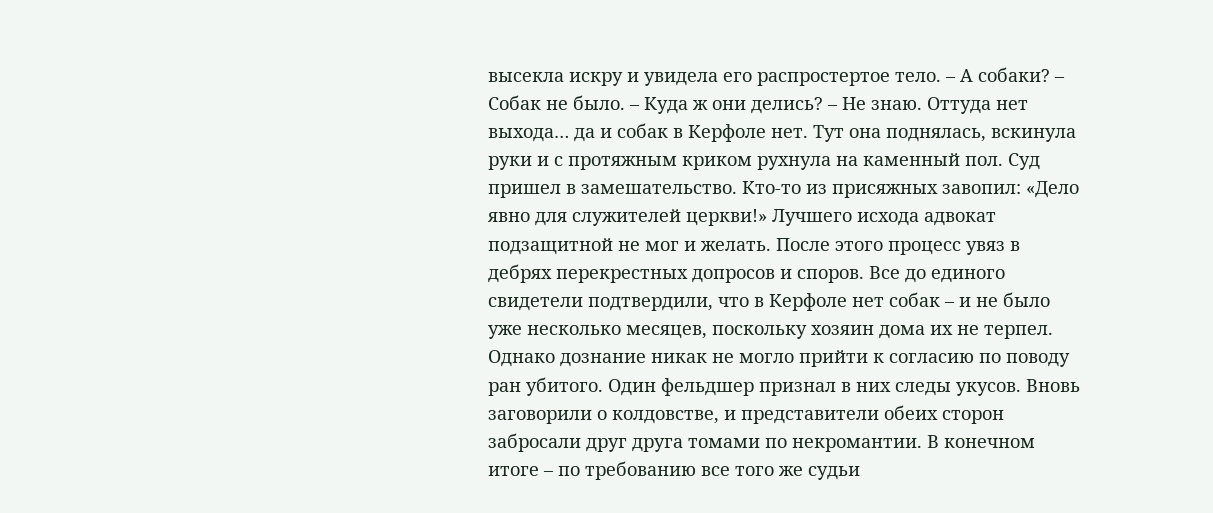высекла искру и увидела его распростертое тело. – А собаки? – Собак не было. – Куда ж они делись? – Не знаю. Оттуда нет выхода… да и собак в Керфоле нет. Тут она поднялась, вскинула руки и с протяжным криком рухнула на каменный пол. Суд пришел в замешательство. Кто-то из присяжных завопил: «Дело явно для служителей церкви!» Лучшего исхода адвокат подзащитной не мог и желать. После этого процесс увяз в дебрях перекрестных допросов и споров. Все до единого свидетели подтвердили, что в Керфоле нет собак – и не было уже несколько месяцев, поскольку хозяин дома их не терпел. Однако дознание никак не могло прийти к согласию по поводу ран убитого. Один фельдшер признал в них следы укусов. Вновь заговорили о колдовстве, и представители обеих сторон забросали друг друга томами по некромантии. В конечном итоге – по требованию все того же судьи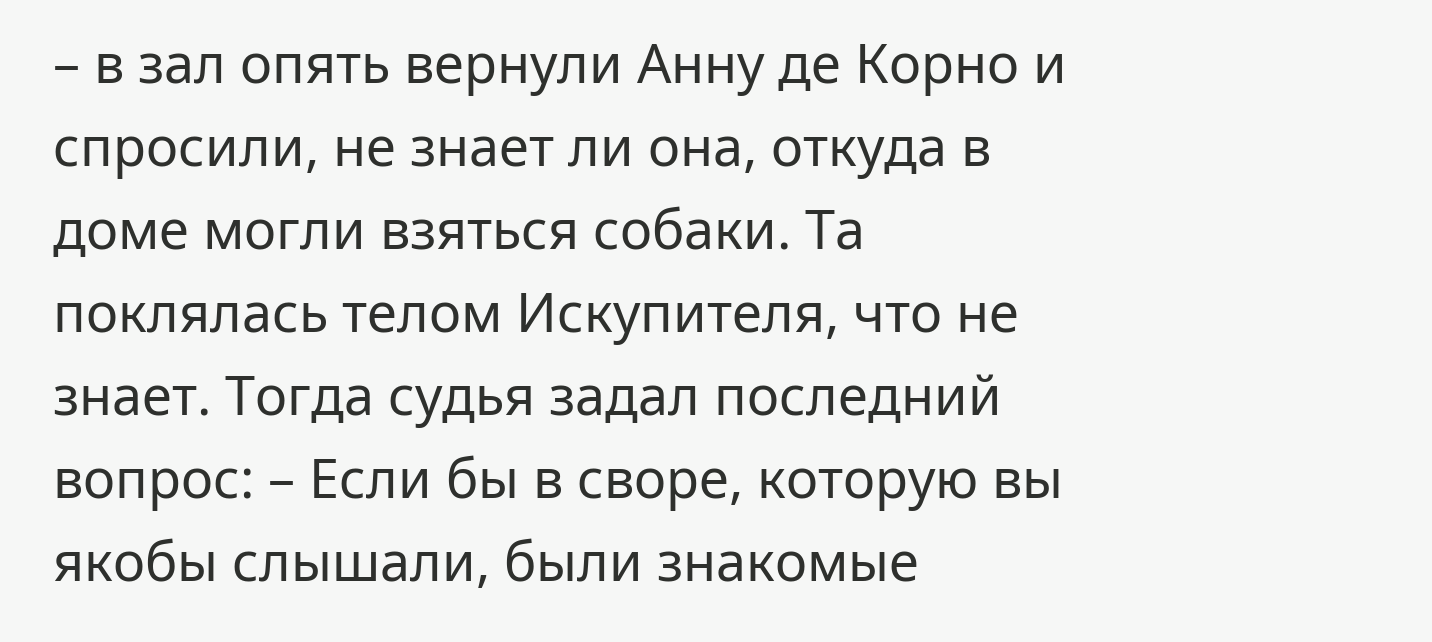– в зал опять вернули Анну де Корно и спросили, не знает ли она, откуда в доме могли взяться собаки. Та поклялась телом Искупителя, что не знает. Тогда судья задал последний вопрос: – Если бы в своре, которую вы якобы слышали, были знакомые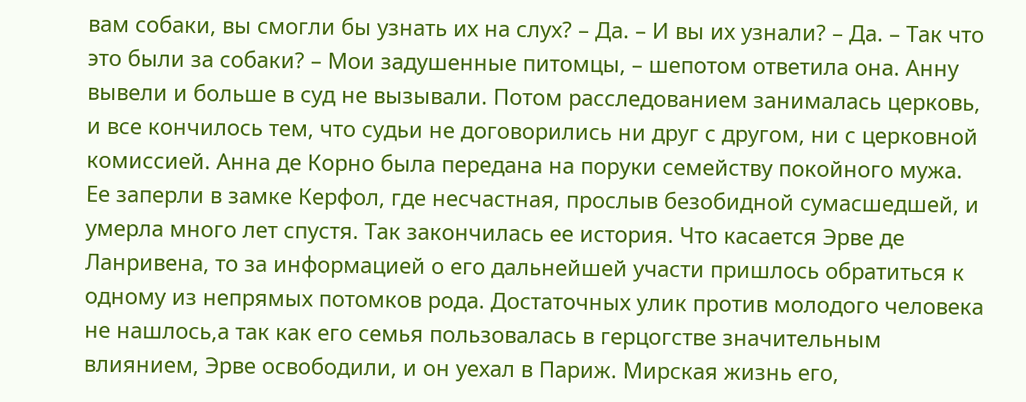вам собаки, вы смогли бы узнать их на слух? – Да. – И вы их узнали? – Да. – Так что это были за собаки? – Мои задушенные питомцы, – шепотом ответила она. Анну вывели и больше в суд не вызывали. Потом расследованием занималась церковь, и все кончилось тем, что судьи не договорились ни друг с другом, ни с церковной комиссией. Анна де Корно была передана на поруки семейству покойного мужа. Ее заперли в замке Керфол, где несчастная, прослыв безобидной сумасшедшей, и умерла много лет спустя. Так закончилась ее история. Что касается Эрве де Ланривена, то за информацией о его дальнейшей участи пришлось обратиться к одному из непрямых потомков рода. Достаточных улик против молодого человека не нашлось,а так как его семья пользовалась в герцогстве значительным влиянием, Эрве освободили, и он уехал в Париж. Мирская жизнь его,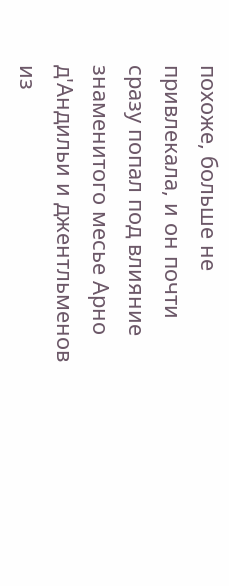похоже, больше не привлекала, и он почти сразу попал под влияние знаменитого месье Арно д'Андильи и джентльменов из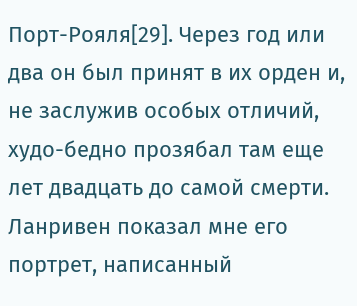Порт-Рояля[29]. Через год или два он был принят в их орден и, не заслужив особых отличий, худо-бедно прозябал там еще лет двадцать до самой смерти. Ланривен показал мне его портрет, написанный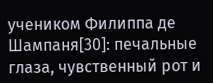учеником Филиппа де Шампаня[30]: печальные глаза, чувственный рот и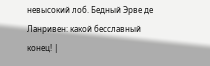невысокий лоб. Бедный Эрве де Ланривен: какой бесславный конец! |